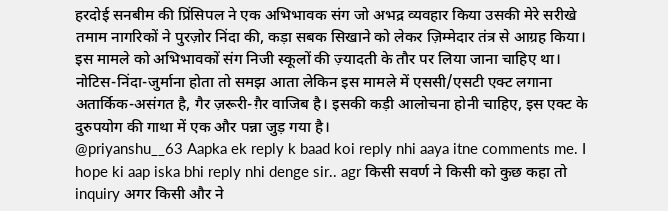हरदोई सनबीम की प्रिंसिपल ने एक अभिभावक संग जो अभद्र व्यवहार किया उसकी मेरे सरीखे तमाम नागरिकों ने पुरज़ोर निंदा की, कड़ा सबक सिखाने को लेकर ज़िम्मेदार तंत्र से आग्रह किया। इस मामले को अभिभावकों संग निजी स्कूलों की ज़्यादती के तौर पर लिया जाना चाहिए था।
नोटिस-निंदा-जुर्माना होता तो समझ आता लेकिन इस मामले में एससी/एसटी एक्ट लगाना अतार्किक-असंगत है, गैर ज़रूरी-ग़ैर वाजिब है। इसकी कड़ी आलोचना होनी चाहिए, इस एक्ट के दुरुपयोग की गाथा में एक और पन्ना जुड़ गया है।
@priyanshu__63 Aapka ek reply k baad koi reply nhi aaya itne comments me. I hope ki aap iska bhi reply nhi denge sir.. agr किसी सवर्ण ने किसी को कुछ कहा तो inquiry अगर किसी और ने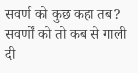सवर्ण को कुछ कहा तब? सवर्णों को तो कब से गाली दी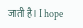जाती है। I hope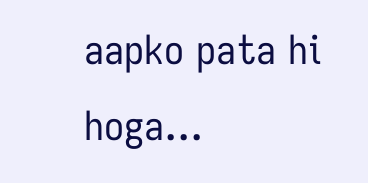aapko pata hi hoga...